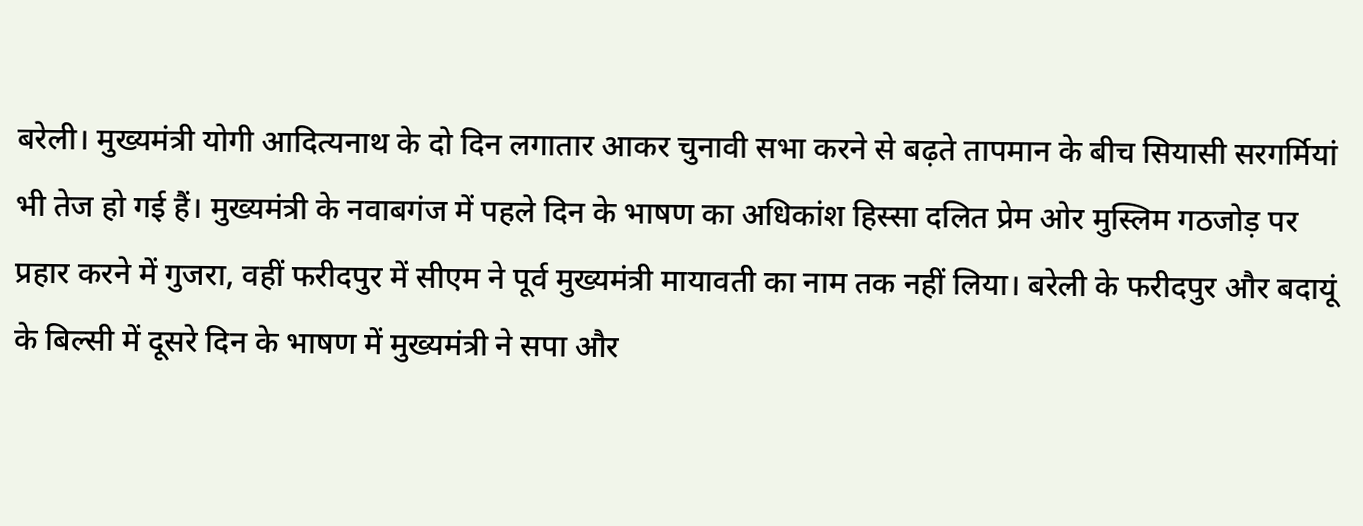बरेली। मुख्यमंत्री योगी आदित्यनाथ के दो दिन लगातार आकर चुनावी सभा करने से बढ़ते तापमान के बीच सियासी सरगर्मियां भी तेज हो गई हैं। मुख्यमंत्री के नवाबगंज में पहले दिन के भाषण का अधिकांश हिस्सा दलित प्रेम ओर मुस्लिम गठजोड़ पर प्रहार करने में गुजरा, वहीं फरीदपुर में सीएम ने पूर्व मुख्यमंत्री मायावती का नाम तक नहीं लिया। बरेली के फरीदपुर और बदायूं के बिल्सी में दूसरे दिन के भाषण में मुख्यमंत्री ने सपा और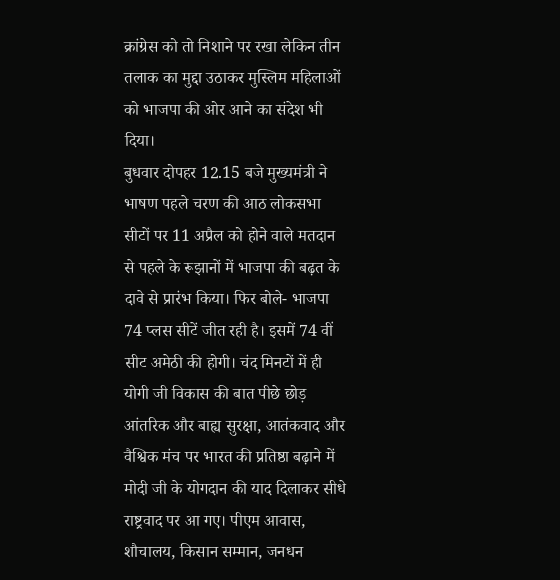क्रांग्रेस को तो निशाने पर रखा लेकिन तीन तलाक का मुद्दा उठाकर मुस्लिम महिलाओं को भाजपा की ओर आने का संदेश भी दिया।
बुधवार दोपहर 12.15 बजे मुख्यमंत्री ने भाषण पहले चरण की आठ लोकसभा सीटों पर 11 अप्रैल को होने वाले मतदान से पहले के रूझानों में भाजपा की बढ़त के दावे से प्रारंभ किया। फिर बोले- भाजपा 74 प्लस सीटें जीत रही है। इसमें 74 वीं सीट अमेठी की होगी। चंद मिनटों में ही योगी जी विकास की बात पीछे छोड़ आंतरिक और बाह्य सुरक्षा, आतंकवाद और वैश्विक मंच पर भारत की प्रतिष्ठा बढ़ाने में मोदी जी के योगदान की याद दिलाकर सीधे राष्ट्रवाद पर आ गए। पीएम आवास, शौचालय, किसान सम्मान, जनधन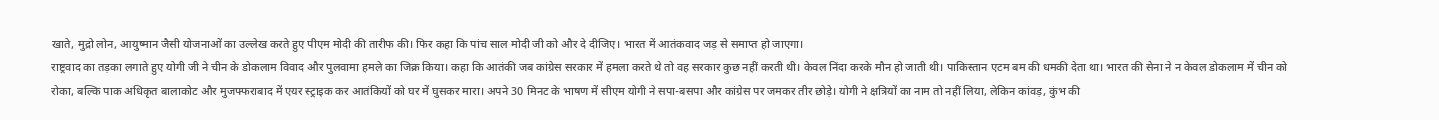खाते, मुद्रो लोन, आयुष्मान जैसी योजनाओं का उल्लेख करते हुए पीएम मोदी की तारीफ की। फिर कहा कि पांच साल मोदी जी को और दे दीजिए। भारत में आतंकवाद जड़ से समाप्त हो जाएगा।
राष्ट्रवाद का तड़का लगाते हुए योगी जी ने चीन के डोकलाम विवाद और पुलवामा हमले का जिक्र किया। कहा कि आतंकी जब कांग्रेस सरकार में हमला करते थे तो वह सरकार कुछ नहीं करती थी। केवल निंदा करके मौन हो जाती थी। पाकिस्तान एटम बम की धमकी देता था। भारत की सेना ने न केवल डोकलाम में चीन को रोका, बल्कि पाक अधिकृत बालाकोट और मुजफ्फराबाद में एयर स्ट्राइक कर आतंकियों को घर में घुसकर मारा। अपने 30 मिनट के भाषण में सीएम योगी ने सपा-बसपा और कांग्रेस पर जमकर तीर छोड़े। योगी ने क्षत्रियों का नाम तो नहीं लिया, लेकिन कांवड़, कुंभ की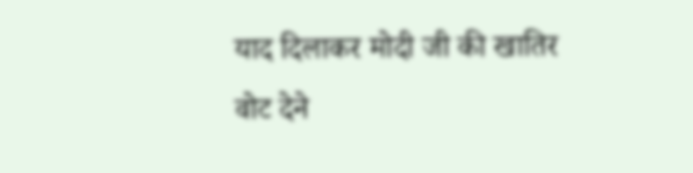याद दिलाकर मोदी जी की खातिर वोट देने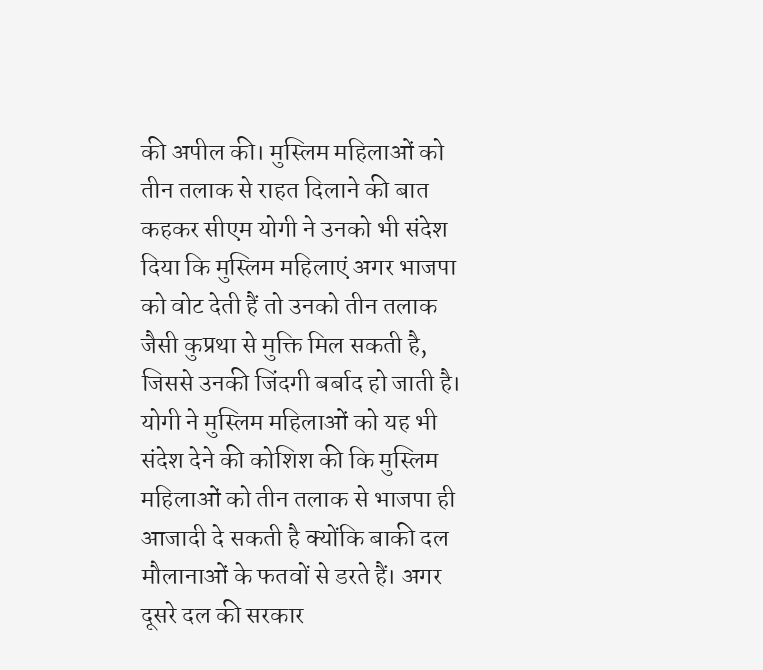की अपील की। मुस्लिम महिलाओं को तीन तलाक से राहत दिलाने की बात कहकर सीएम योगी ने उनको भी संदेश दिया कि मुस्लिम महिलाएं अगर भाजपा को वोट देती हैं तो उनको तीन तलाक जैसी कुप्रथा से मुक्ति मिल सकती है, जिससे उनकी जिंदगी बर्बाद हो जाती है। योगी ने मुस्लिम महिलाओं को यह भी संदेश देने की कोशिश की कि मुस्लिम महिलाओं को तीन तलाक से भाजपा ही आजादी दे सकती है क्योंकि बाकी दल मौलानाओं के फतवों से डरते हैं। अगर दूसरे दल की सरकार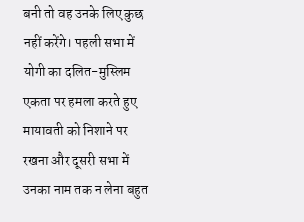बनी तो वह उनके लिए कुछ नहीं करेंगे। पहली सभा में योगी का दलित-मुस्लिम एकता पर हमला करते हुए मायावती को निशाने पर रखना और दूसरी सभा में उनका नाम तक न लेना बहुत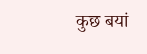कुछ बयां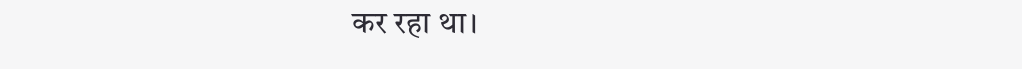कर रहा था।